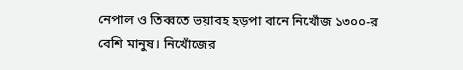নেপাল ও তিব্বতে ভয়াবহ হড়পা বানে নিখোঁজ ১৩০০-র বেশি মানুষ। নিখোঁজের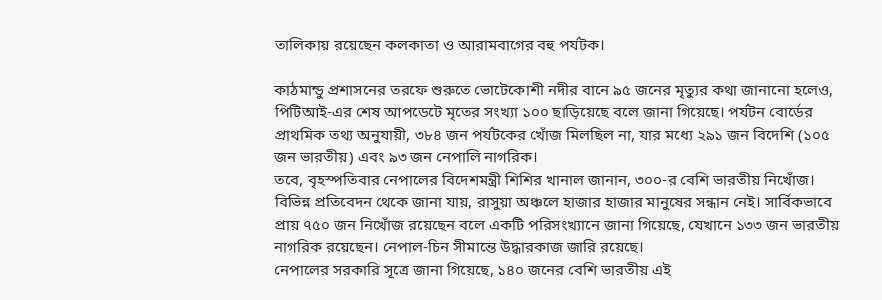তালিকায় রয়েছেন কলকাতা ও আরামবাগের বহু পর্যটক।

কাঠমান্ডু প্রশাসনের তরফে শুরুতে ভোটেকোশী নদীর বানে ৯৫ জনের মৃত্যুর কথা জানানো হলেও, পিটিআই-এর শেষ আপডেটে মৃতের সংখ্যা ১০০ ছাড়িয়েছে বলে জানা গিয়েছে। পর্যটন বোর্ডের প্রাথমিক তথ্য অনুযায়ী, ৩৮৪ জন পর্যটকের খোঁজ মিলছিল না, যার মধ্যে ২৯১ জন বিদেশি (১০৫ জন ভারতীয়) এবং ৯৩ জন নেপালি নাগরিক।
তবে, বৃহস্পতিবার নেপালের বিদেশমন্ত্রী শিশির খানাল জানান, ৩০০-র বেশি ভারতীয় নিখোঁজ। বিভিন্ন প্রতিবেদন থেকে জানা যায়, রাসুয়া অঞ্চলে হাজার হাজার মানুষের সন্ধান নেই। সার্বিকভাবে প্রায় ৭৫০ জন নিখোঁজ রয়েছেন বলে একটি পরিসংখ্যানে জানা গিয়েছে, যেখানে ১৩৩ জন ভারতীয় নাগরিক রয়েছেন। নেপাল-চিন সীমান্তে উদ্ধারকাজ জারি রয়েছে।
নেপালের সরকারি সূত্রে জানা গিয়েছে, ১৪০ জনের বেশি ভারতীয় এই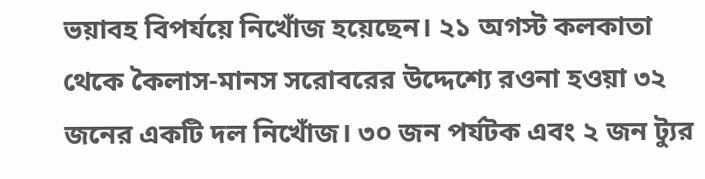ভয়াবহ বিপর্যয়ে নিখোঁজ হয়েছেন। ২১ অগস্ট কলকাতা থেকে কৈলাস-মানস সরোবরের উদ্দেশ্যে রওনা হওয়া ৩২ জনের একটি দল নিখোঁজ। ৩০ জন পর্যটক এবং ২ জন ট্যুর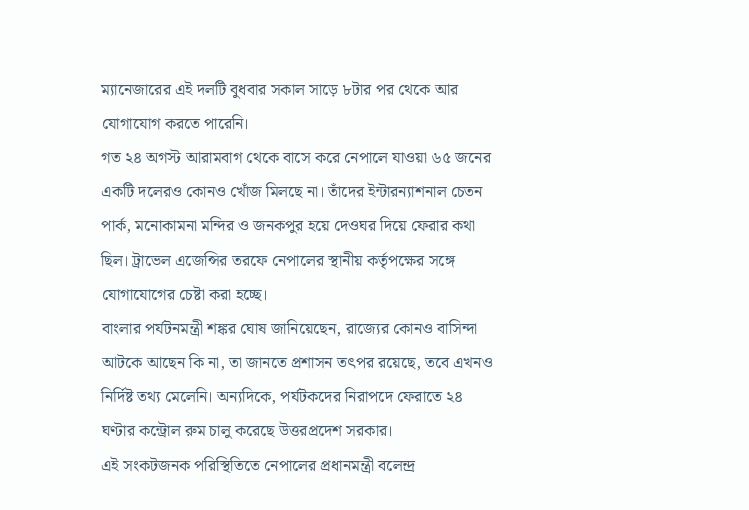ম্যানেজারের এই দলটি বুধবার সকাল সাড়ে ৮টার পর থেকে আর যোগাযোগ করতে পারেনি।
গত ২৪ অগস্ট আরামবাগ থেকে বাসে করে নেপালে যাওয়া ৬৫ জনের একটি দলেরও কোনও খোঁজ মিলছে না। তাঁদের ইন্টারন্যাশনাল চেতন পার্ক, মনোকামনা মন্দির ও জনকপুর হয়ে দেওঘর দিয়ে ফেরার কথা ছিল। ট্রাভেল এজেন্সির তরফে নেপালের স্থানীয় কর্তৃপক্ষের সঙ্গে যোগাযোগের চেষ্টা করা হচ্ছে।
বাংলার পর্যটনমন্ত্রী শঙ্কর ঘোষ জানিয়েছেন, রাজ্যের কোনও বাসিন্দা আটকে আছেন কি না, তা জানতে প্রশাসন তৎপর রয়েছে, তবে এখনও নির্দিষ্ট তথ্য মেলেনি। অন্যদিকে, পর্যটকদের নিরাপদে ফেরাতে ২৪ ঘণ্টার কন্ট্রোল রুম চালু করেছে উত্তরপ্রদেশ সরকার।
এই সংকটজনক পরিস্থিতিতে নেপালের প্রধানমন্ত্রী বলেন্দ্র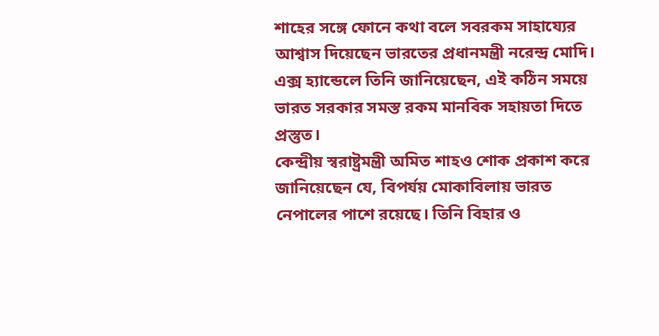শাহের সঙ্গে ফোনে কথা বলে সবরকম সাহায্যের আশ্বাস দিয়েছেন ভারতের প্রধানমন্ত্রী নরেন্দ্র মোদি। এক্স হ্যান্ডেলে তিনি জানিয়েছেন, এই কঠিন সময়ে ভারত সরকার সমস্ত রকম মানবিক সহায়তা দিতে প্রস্তুত।
কেন্দ্রীয় স্বরাষ্ট্রমন্ত্রী অমিত শাহও শোক প্রকাশ করে জানিয়েছেন যে, বিপর্যয় মোকাবিলায় ভারত নেপালের পাশে রয়েছে। তিনি বিহার ও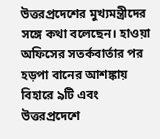উত্তরপ্রদেশের মুখ্যমন্ত্রীদের সঙ্গে কথা বলেছেন। হাওয়া অফিসের সতর্কবার্তার পর হড়পা বানের আশঙ্কায় বিহারে ৯টি এবং উত্তরপ্রদেশে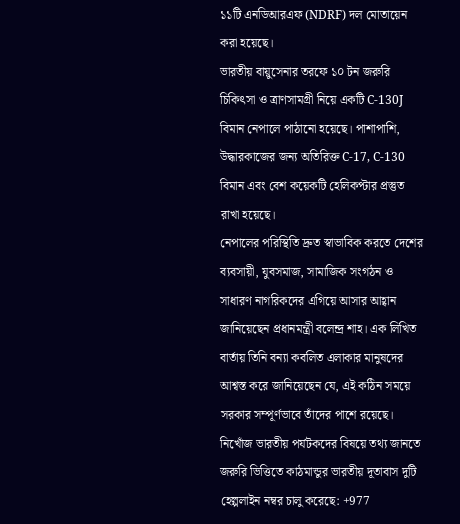১১টি এনডিআরএফ (NDRF) দল মোতায়েন করা হয়েছে।
ভারতীয় বায়ুসেনার তরফে ১০ টন জরুরি চিকিৎসা ও ত্রাণসামগ্রী নিয়ে একটি C-130J বিমান নেপালে পাঠানো হয়েছে। পাশাপাশি, উদ্ধারকাজের জন্য অতিরিক্ত C-17, C-130 বিমান এবং বেশ কয়েকটি হেলিকপ্টার প্রস্তুত রাখা হয়েছে।
নেপালের পরিস্থিতি দ্রুত স্বাভাবিক করতে দেশের ব্যবসায়ী, যুবসমাজ, সামাজিক সংগঠন ও সাধারণ নাগরিকদের এগিয়ে আসার আহ্বান জানিয়েছেন প্রধানমন্ত্রী বলেন্দ্র শাহ। এক লিখিত বার্তায় তিনি বন্যা কবলিত এলাকার মানুষদের আশ্বস্ত করে জানিয়েছেন যে, এই কঠিন সময়ে সরকার সম্পূর্ণভাবে তাঁদের পাশে রয়েছে।
নিখোঁজ ভারতীয় পর্যটকদের বিষয়ে তথ্য জানতে জরুরি ভিত্তিতে কাঠমান্ডুর ভারতীয় দূতাবাস দুটি হেল্পলাইন নম্বর চালু করেছে: +977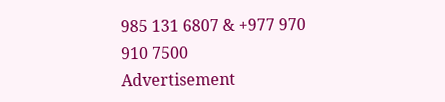985 131 6807 & +977 970 910 7500
Advertisement